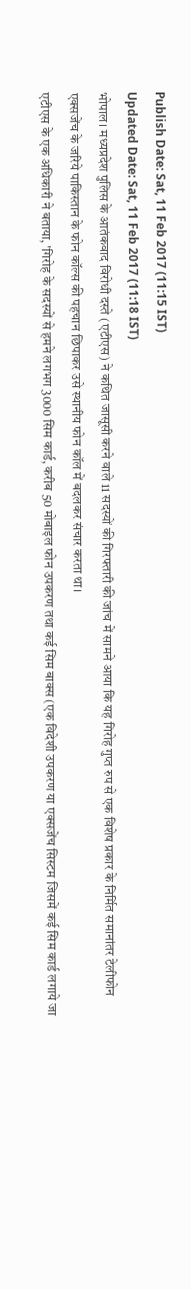Publish Date: Sat, 11 Feb 2017 (11:15 IST)
Updated Date: Sat, 11 Feb 2017 (11:18 IST)
भोपाल। मध्यप्रदेश पुलिस के आतंकवाद विरोधी दस्ते (एटीएस) ने कथित जासूसी करने वाले 11 सदस्यों की गिरफ्तारी की जांच में सामने आया कि यह गिरोह गुप्त रुप से एक विशेष प्रकार के निर्मित समानांतर टेलीफोन एक्सजेंच के जरिये पाकिस्तान के फोन कॉल्स की पहचान छिपाकर उसे स्थानीय फोन कॉल में बदलकर संचार करता था।
एटीएस के एक अधिकारी ने बताया, 'गिरोह के सदस्यों से हमने लगभग 3000 सिम कार्ड, करीब 50 मोबाइल फोन उपकरण तथा कई सिम बाक्स (एक विदेशी उपकरण या एक्सजेंच सिस्टम जिसमें कई सिम कार्ड लगाये जा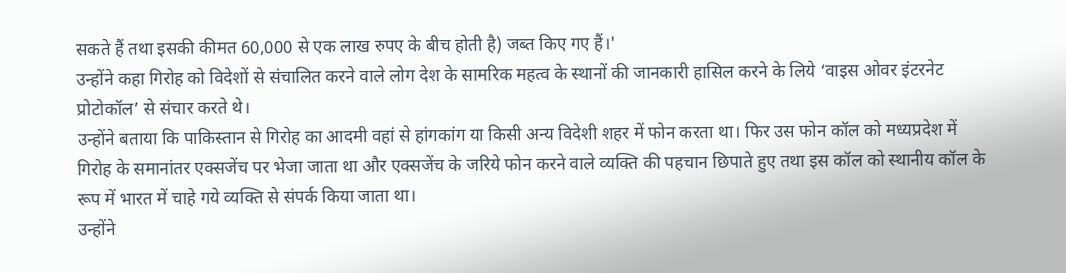सकते हैं तथा इसकी कीमत 60,000 से एक लाख रुपए के बीच होती है) जब्त किए गए हैं।'
उन्होंने कहा गिरोह को विदेशों से संचालित करने वाले लोग देश के सामरिक महत्व के स्थानों की जानकारी हासिल करने के लिये ‘वाइस ओवर इंटरनेट प्रोटोकॉल’ से संचार करते थे।
उन्होंने बताया कि पाकिस्तान से गिरोह का आदमी वहां से हांगकांग या किसी अन्य विदेशी शहर में फोन करता था। फिर उस फोन कॉल को मध्यप्रदेश में गिरोह के समानांतर एक्सजेंच पर भेजा जाता था और एक्सजेंच के जरिये फोन करने वाले व्यक्ति की पहचान छिपाते हुए तथा इस कॉल को स्थानीय कॉल के रूप में भारत में चाहे गये व्यक्ति से संपर्क किया जाता था।
उन्होंने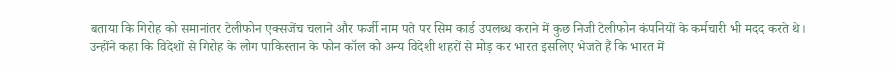बताया कि गिरोह को समानांतर टेलीफोन एक्सजेंच चलाने और फर्जी नाम पते पर सिम कार्ड उपलब्ध कराने में कुछ निजी टेलीफोन कंपनियों के कर्मचारी भी मदद करते थे।
उन्होंने कहा कि विदेशों से गिरोह के लोग पाकिस्तान के फोन कॉल को अन्य विदेशी शहरों से मोड़ कर भारत इसलिए भेजते हैं कि भारत में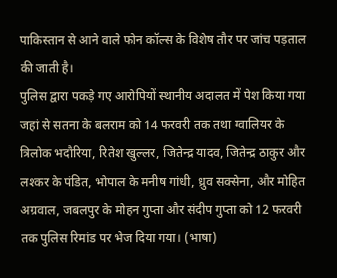पाकिस्तान से आने वाले फोन कॉल्स के विशेष तौर पर जांच पड़ताल की जाती है।
पुलिस द्वारा पकड़े गए आरोपियों स्थानीय अदालत में पेश किया गया जहां से सतना के बलराम को 14 फरवरी तक तथा ग्वालियर के त्रिलोक भदौरिया, रितेश खुल्लर, जितेन्द्र यादव, जितेन्द्र ठाकुर और लश्कर के पंडित, भोपाल के मनीष गांधी, ध्रुव सक्सेना, और मोहित अग्रवाल, जबलपुर के मोहन गुप्ता और संदीप गुप्ता को 12 फरवरी तक पुलिस रिमांड पर भेज दिया गया। (भाषा)